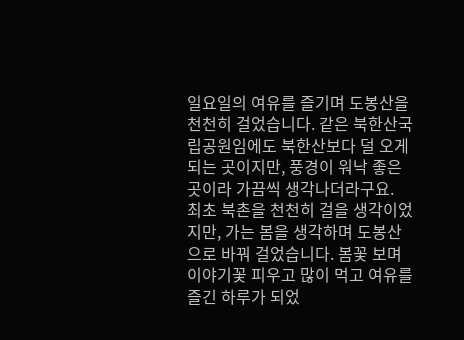일요일의 여유를 즐기며 도봉산을 천천히 걸었습니다. 같은 북한산국립공원임에도 북한산보다 덜 오게되는 곳이지만, 풍경이 워낙 좋은 곳이라 가끔씩 생각나더라구요.
최초 북촌을 천천히 걸을 생각이었지만, 가는 봄을 생각하며 도봉산으로 바꿔 걸었습니다. 봄꽃 보며 이야기꽃 피우고 많이 먹고 여유를 즐긴 하루가 되었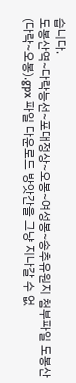습니다.
도봉산역~다락능선~포대정상~오봉~여성봉~송추유원지 첨부파일 도봉산(다락~오봉).gpx 파일 다운로드 방앗간을 그냥 지나갈 수 없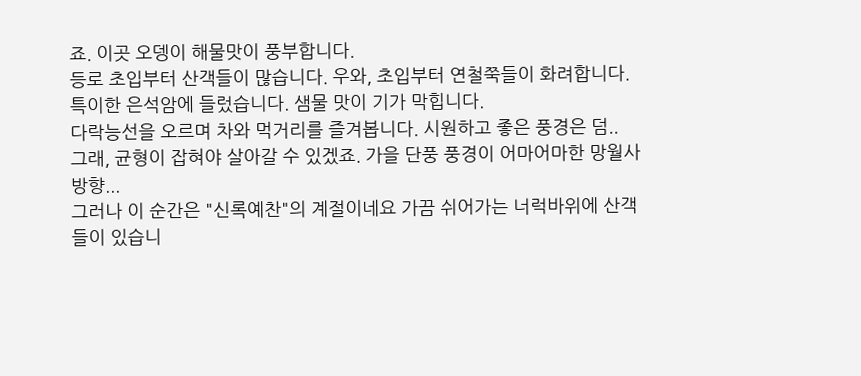죠. 이곳 오뎅이 해물맛이 풍부합니다.
등로 초입부터 산객들이 많습니다. 우와, 초입부터 연철쭉들이 화려합니다.
특이한 은석암에 들렀습니다. 샘물 맛이 기가 막힙니다.
다락능선을 오르며 차와 먹거리를 즐겨봅니다. 시원하고 좋은 풍경은 덤..
그래, 균형이 잡혀야 살아갈 수 있겠죠. 가을 단풍 풍경이 어마어마한 망월사 방향...
그러나 이 순간은 "신록예찬"의 계절이네요 가끔 쉬어가는 너럭바위에 산객들이 있습니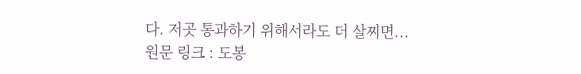다. 저곳 통과하기 위해서라도 더 살찌면...
원문 링크 : 도봉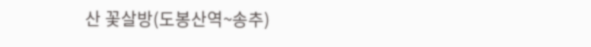산 꽃살방(도봉산역~송추)